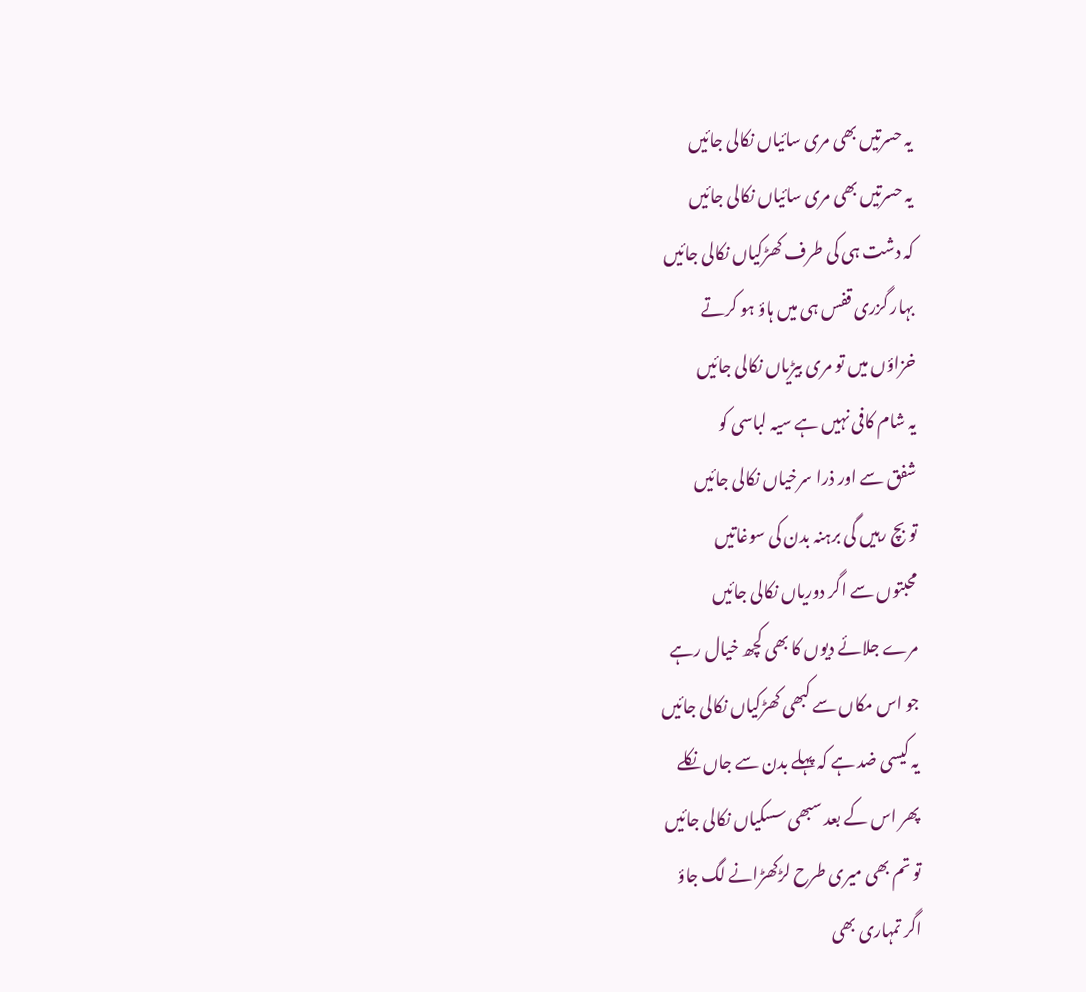یہ حسرتیں بھی مری سائیاں نکالی جائیں
یہ حسرتیں بھی مری سائیاں نکالی جائیں
کہ دشت ہی کی طرف کھڑکیاں نکالی جائیں
بہار گزری قفس ہی میں ہاؤ ہو کرتے
خزاؤں میں تو مری بیڑیاں نکالی جائیں
یہ شام کافی نہیں ہے سیہ لباسی کو
شفق سے اور ذرا سرخیاں نکالی جائیں
تو بچ رہیں گی برہنہ بدن کی سوغاتیں
محبتوں سے اگر دوریاں نکالی جائیں
مرے جلائے دیوں کا بھی کچھ خیال رہے
جو اس مکاں سے کبھی کھڑکیاں نکالی جائیں
یہ کیسی ضد ہے کہ پہلے بدن سے جاں نکلے
پھر اس کے بعد سبھی سسکیاں نکالی جائیں
تو تم بھی میری طرح لڑکھڑانے لگ جاؤ
اگر تمہاری بھی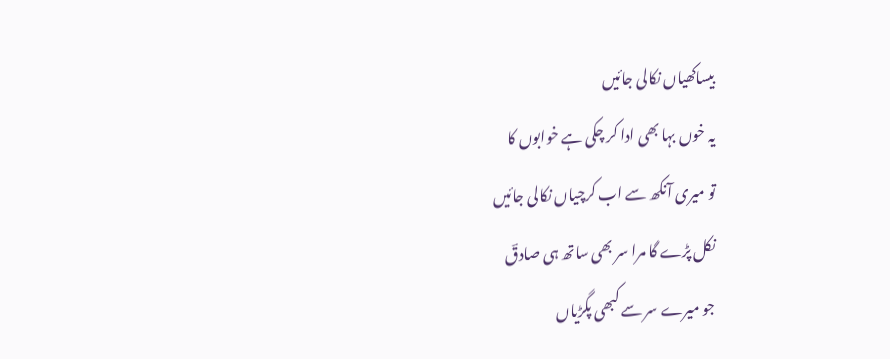بیساکھیاں نکالی جائیں
یہ خوں بہا بھی ادا کر چکی ہے خوابوں کا
تو میری آنکھ سے اب کرچیاں نکالی جائیں
نکل پڑے گا مرا سر بھی ساتھ ہی صادقؔ
جو میرے سر سے کبھی پگڑیاں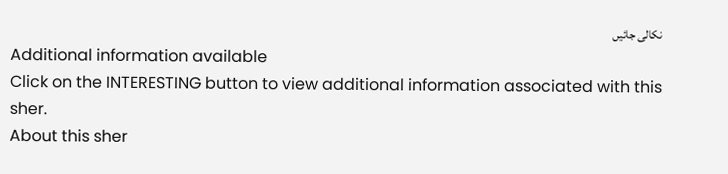نکالی جائیں
Additional information available
Click on the INTERESTING button to view additional information associated with this sher.
About this sher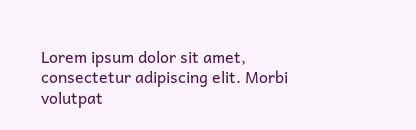Lorem ipsum dolor sit amet, consectetur adipiscing elit. Morbi volutpat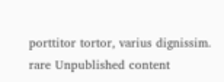porttitor tortor, varius dignissim.
rare Unpublished content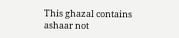This ghazal contains ashaar not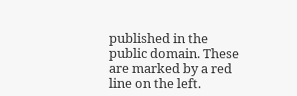published in the public domain. These are marked by a red line on the left.